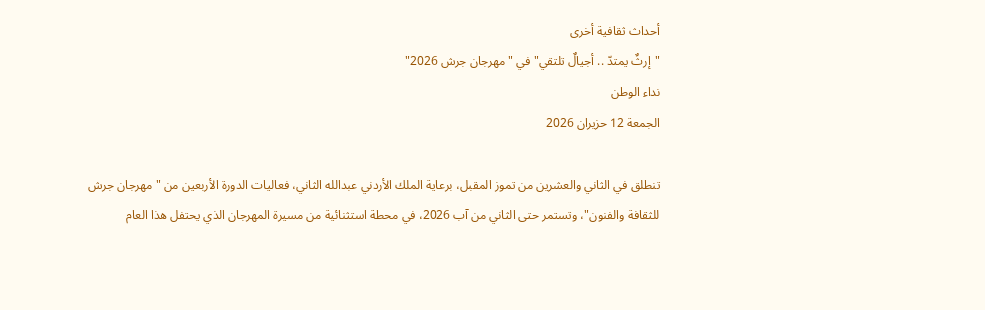أحداث ثقافية أخرى
"إرثٌ يمتدّ .. أجيالٌ تلتقي" في "مهرجان جرش 2026"
نداء الوطن
الجمعة 12 حزيران 2026

تنطلق في الثاني والعشرين من تموز المقبل، برعاية الملك الأردني عبدالله الثاني، فعاليات الدورة الأربعين من "مهرجان جرش للثقافة والفنون"، وتستمر حتى الثاني من آب 2026، في محطة استثنائية من مسيرة المهرجان الذي يحتفل هذا العام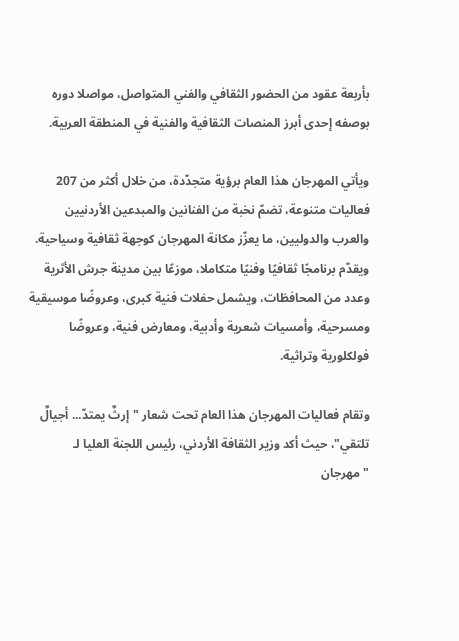بأربعة عقود من الحضور الثقافي والفني المتواصل، مواصلا دوره بوصفه إحدى أبرز المنصات الثقافية والفنية في المنطقة العربية.

ويأتي المهرجان هذا العام برؤية متجدّدة، من خلال أكثر من 207 فعاليات متنوعة، تضمّ نخبة من الفنانين والمبدعين الأردنيين والعرب والدوليين، ما يعزّز مكانة المهرجان كوجهة ثقافية وسياحية. ويقدّم برنامجًا ثقافيًا وفنيًا متكاملا، موزعًا بين مدينة جرش الأثرية وعدد من المحافظات، ويشمل حفلات فنية كبرى، وعروضًا موسيقية ومسرحية، وأمسيات شعرية وأدبية، ومعارض فنية، وعروضًا فولكلورية وتراثية.

وتقام فعاليات المهرجان هذا العام تحت شعار "إرثٌ يمتدّ... أجيالٌ تلتقي"، حيث أكد وزير الثقافة الأردني، رئيس اللجنة العليا لـ "مهرجان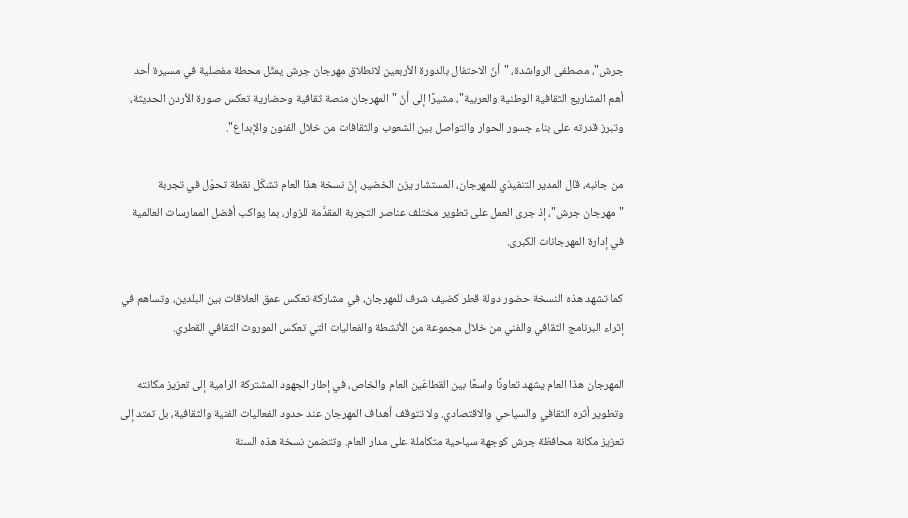جرش"، مصطفى الرواشدة، "أنّ الاحتفال بالدورة الأربعين لانطلاق مهرجان جرش يمثّل محطة مفصلية في مسيرة أحد أهم المشاريع الثقافية الوطنية والعربية"، مشيرًا إلى أنّ "المهرجان منصة ثقافية وحضارية تعكس صورة الأردن الحديثة، وتبرز قدرته على بناء جسور الحوار والتواصل بين الشعوب والثقافات من خلال الفنون والإبداع".

من جانبه، قال المدير التنفيذي للمهرجان، المستشار يزن الخضير، إنّ نسخة هذا العام تشكّل نقطة تحوّل في تجربة "مهرجان جرش"، إذ جرى العمل على تطوير مختلف عناصر التجربة المقدَّمة للزوار، بما يواكب أفضل الممارسات العالمية في إدارة المهرجانات الكبرى.

كما تشهد هذه النسخة حضور دولة قطر كضيف شرف للمهرجان، في مشاركة تعكس عمق العلاقات بين البلدين، وتساهم في إثراء البرنامج الثقافي والفني من خلال مجموعة من الأنشطة والفعاليات التي تعكس الموروث الثقافي القطري.

المهرجان هذا العام يشهد تعاونًا واسعًا بين القطاعَين العام والخاص، في إطار الجهود المشتركة الرامية إلى تعزيز مكانته وتطوير أثره الثقافي والسياحي والاقتصادي. ولا تتوقف أهداف المهرجان عند حدود الفعاليات الفنية والثقافية، بل تمتد إلى تعزيز مكانة محافظة جرش كوجهة سياحية متكاملة على مدار العام. وتتضمن نسخة هذه السنة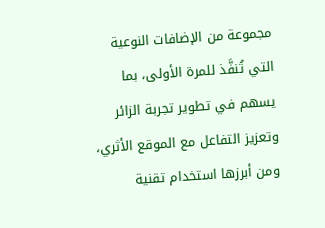مجموعة من الإضافات النوعية التي تُنفَّذ للمرة الأولى، بما يسهم في تطوير تجربة الزائر وتعزيز التفاعل مع الموقع الأثري، ومن أبرزها استخدام تقنية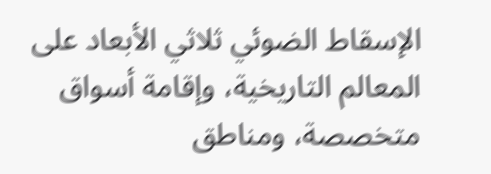الإسقاط الضوئي ثلاثي الأبعاد على المعالم التاريخية، وإقامة أسواق متخصصة، ومناطق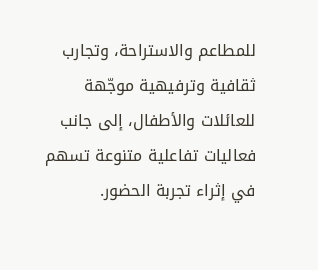للمطاعم والاستراحة، وتجارب ثقافية وترفيهية موجّهة للعائلات والأطفال، إلى جانب فعاليات تفاعلية متنوعة تسهم في إثراء تجربة الحضور.